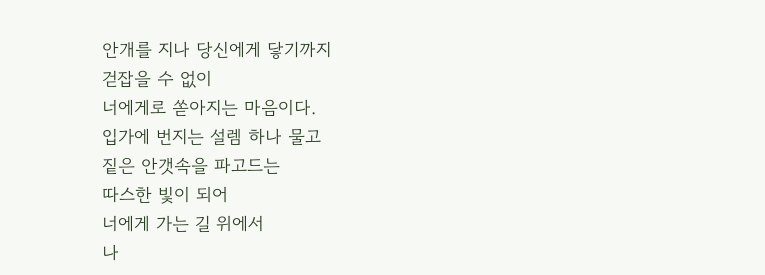안개를 지나 당신에게 닿기까지
걷잡을 수 없이
너에게로 쏟아지는 마음이다.
입가에 번지는 설렘 하나 물고
짙은 안갯속을 파고드는
따스한 빛이 되어
너에게 가는 길 위에서
나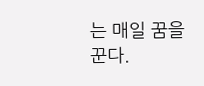는 매일 꿈을 꾼다.